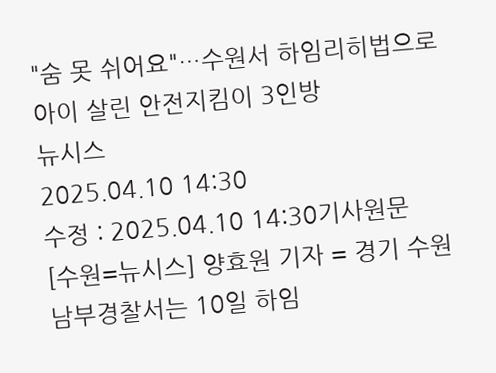"숨 못 쉬어요"…수원서 하임리히법으로 아이 살린 안전지킴이 3인방
뉴시스
2025.04.10 14:30
수정 : 2025.04.10 14:30기사원문
[수원=뉴시스] 양효원 기자 = 경기 수원남부경찰서는 10일 하임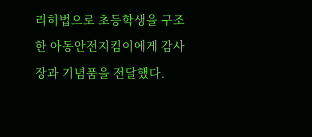리히법으로 초등학생을 구조한 아동안전지킴이에게 감사장과 기념품을 전달했다.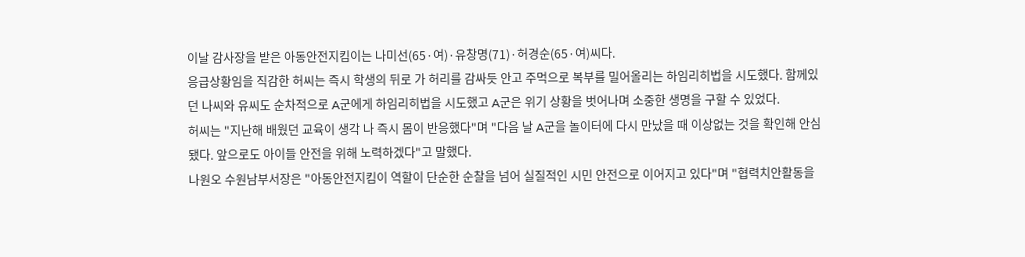이날 감사장을 받은 아동안전지킴이는 나미선(65·여)·유창명(71)·허경순(65·여)씨다.
응급상황임을 직감한 허씨는 즉시 학생의 뒤로 가 허리를 감싸듯 안고 주먹으로 복부를 밀어올리는 하임리히법을 시도했다. 함께있던 나씨와 유씨도 순차적으로 A군에게 하임리히법을 시도했고 A군은 위기 상황을 벗어나며 소중한 생명을 구할 수 있었다.
허씨는 "지난해 배웠던 교육이 생각 나 즉시 몸이 반응했다"며 "다음 날 A군을 놀이터에 다시 만났을 때 이상없는 것을 확인해 안심됐다. 앞으로도 아이들 안전을 위해 노력하겠다"고 말했다.
나원오 수원남부서장은 "아동안전지킴이 역할이 단순한 순찰을 넘어 실질적인 시민 안전으로 이어지고 있다"며 "협력치안활동을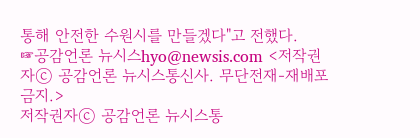통해 안전한 수원시를 만들겠다"고 전했다.
☞공감언론 뉴시스hyo@newsis.com <저작권자ⓒ 공감언론 뉴시스통신사. 무단전재-재배포 금지.>
저작권자ⓒ 공감언론 뉴시스통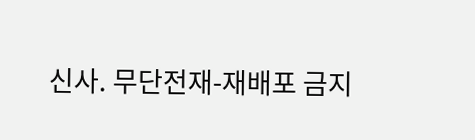신사. 무단전재-재배포 금지